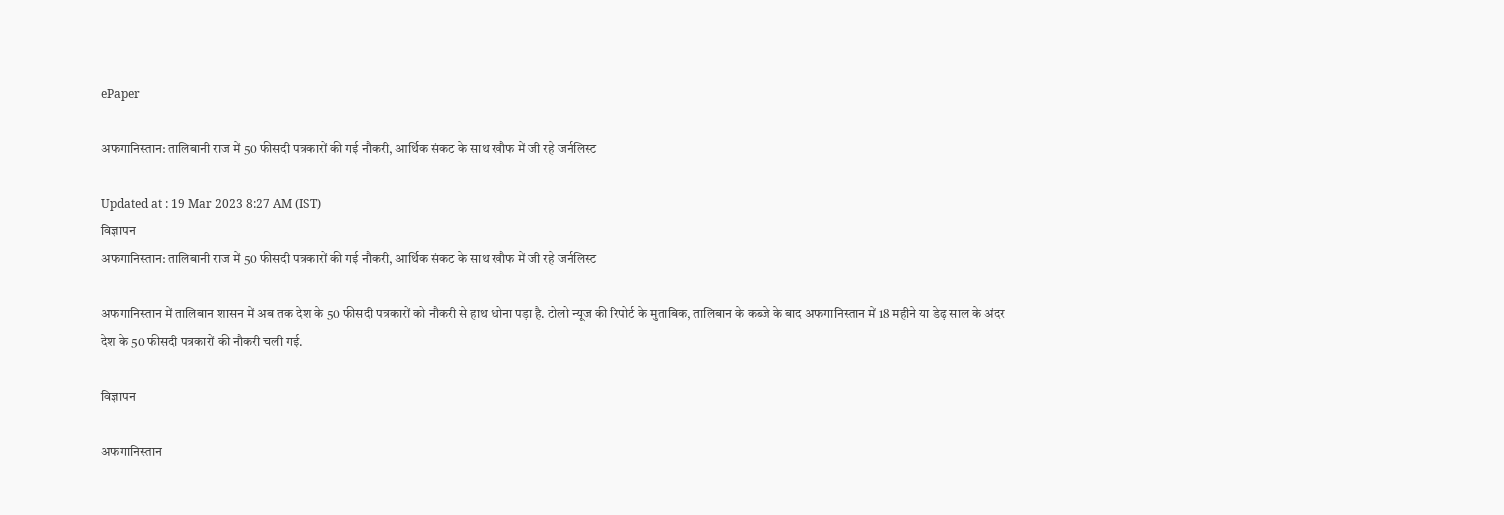ePaper

अफगानिस्तान: तालिबानी राज में 50 फीसदी पत्रकारों की गई नौकरी, आर्थिक संकट के साथ खौफ में जी रहे जर्नलिस्ट

Updated at : 19 Mar 2023 8:27 AM (IST)
विज्ञापन
अफगानिस्तान: तालिबानी राज में 50 फीसदी पत्रकारों की गई नौकरी, आर्थिक संकट के साथ खौफ में जी रहे जर्नलिस्ट

अफगानिस्तान में तालिबान शासन में अब तक देश के 50 फीसदी पत्रकारों को नौकरी से हाथ धोना पड़ा है. टोलो न्यूज की रिपोर्ट के मुताबिक, तालिबान के कब्जे के बाद अफगानिस्तान में 18 महीने या डेढ़ साल के अंदर देश के 50 फीसदी पत्रकारों की नौकरी चली गई.

विज्ञापन

अफगानिस्तान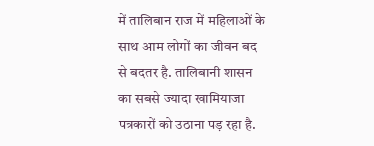में तालिबान राज में महिलाओं के साथ आम लोगों का जीवन बद से बदतर है. तालिबानी शासन का सबसे ज्यादा खामियाजा पत्रकारों को उठाना पड़ रहा है.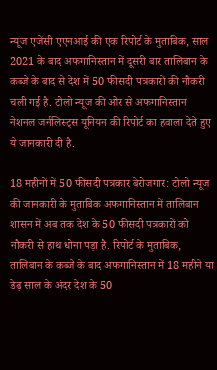न्यूज एजेंसी एएनआई की एक रिपोर्ट के मुताबिक, साल 2021 के बाद अफगानिस्तान में दूसरी बार तालिबान के कब्जे के बाद से देश में 50 फीसदी पत्रकारों की नौकरी चली गई है. टोलो न्यूज की ओर से अफगानिस्तान नेशनल जर्नलिस्ट्स यूनियन की रिपोर्ट का हवाला देते हुए ये जानकारी दी है.

18 महीनों में 50 फीसदी पत्रकार बेरोजगार: टोलो न्यूज की जानकारी के मुताबिक अफगानिस्तान में तालिबान शासन में अब तक देश के 50 फीसदी पत्रकारों को नौकरी से हाथ धोना पड़ा है. रिपोर्ट के मुताबिक, तालिबान के कब्जे के बाद अफगानिस्तान में 18 महीने या डेढ़ साल के अंदर देश के 50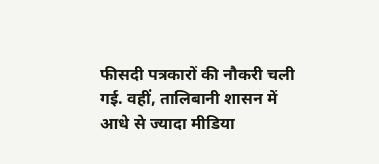फीसदी पत्रकारों की नौकरी चली गई. वहीं, तालिबानी शासन में आधे से ज्यादा मीडिया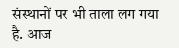संस्थानों पर भी ताला लग गया है. आज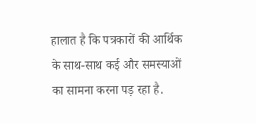हालात है कि पत्रकारों की आर्थिक के साथ-साथ कई और समस्याओं का सामना करना पड़ रहा है.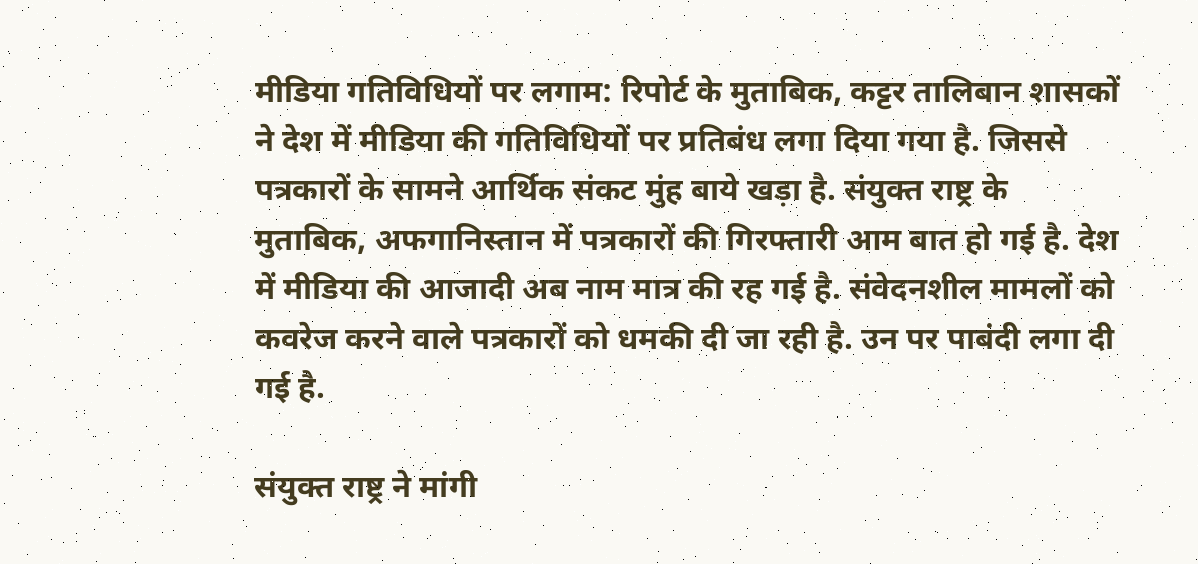मीडिया गतिविधियों पर लगाम: रिपोर्ट के मुताबिक, कट्टर तालिबान शासकों ने देश में मीडिया की गतिविधियों पर प्रतिबंध लगा दिया गया है. जिससे पत्रकारों के सामने आर्थिक संकट मुंह बाये खड़ा है. संयुक्त राष्ट्र के मुताबिक, अफगानिस्तान में पत्रकारों की गिरफ्तारी आम बात हो गई है. देश में मीडिया की आजादी अब नाम मात्र की रह गई है. संवेदनशील मामलों को कवरेज करने वाले पत्रकारों को धमकी दी जा रही है. उन पर पाबंदी लगा दी गई है.

संयुक्त राष्ट्र ने मांगी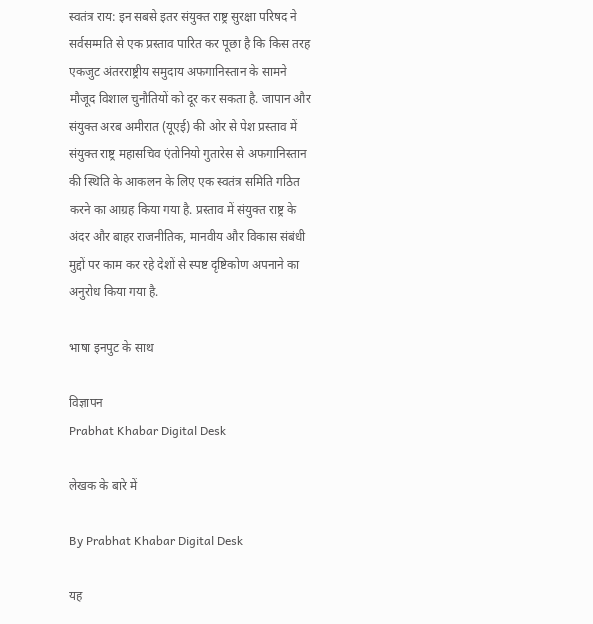स्वतंत्र राय: इन सबसे इतर संयुक्त राष्ट्र सुरक्षा परिषद ने सर्वसम्मति से एक प्रस्ताव पारित कर पूछा है कि किस तरह एकजुट अंतरराष्ट्रीय समुदाय अफगानिस्तान के सामने मौजूद विशाल चुनौतियों को दूर कर सकता है. जापान और संयुक्त अरब अमीरात (यूएई) की ओर से पेश प्रस्ताव में संयुक्त राष्ट्र महासचिव एंतोनियो गुतारेस से अफगानिस्तान की स्थिति के आकलन के लिए एक स्वतंत्र समिति गठित करने का आग्रह किया गया है. प्रस्ताव में संयुक्त राष्ट्र के अंदर और बाहर राजनीतिक, मानवीय और विकास संबंधी मुद्दों पर काम कर रहे देशों से स्पष्ट दृष्टिकोण अपनाने का अनुरोध किया गया है.

भाषा इनपुट के साथ

विज्ञापन
Prabhat Khabar Digital Desk

लेखक के बारे में

By Prabhat Khabar Digital Desk

यह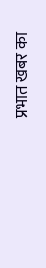प्रभात खबर का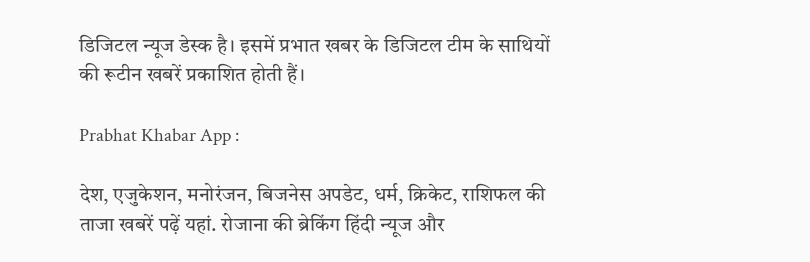डिजिटल न्यूज डेस्क है। इसमें प्रभात खबर के डिजिटल टीम के साथियों की रूटीन खबरें प्रकाशित होती हैं।

Prabhat Khabar App :

देश, एजुकेशन, मनोरंजन, बिजनेस अपडेट, धर्म, क्रिकेट, राशिफल की ताजा खबरें पढ़ें यहां. रोजाना की ब्रेकिंग हिंदी न्यूज और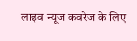लाइव न्यूज कवरेज के लिए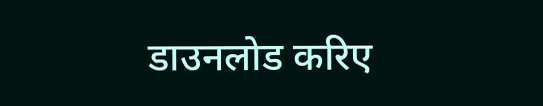डाउनलोड करिए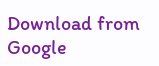Download from Google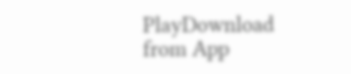PlayDownload from App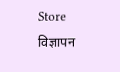Store
विज्ञापन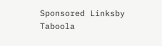Sponsored Linksby Taboola